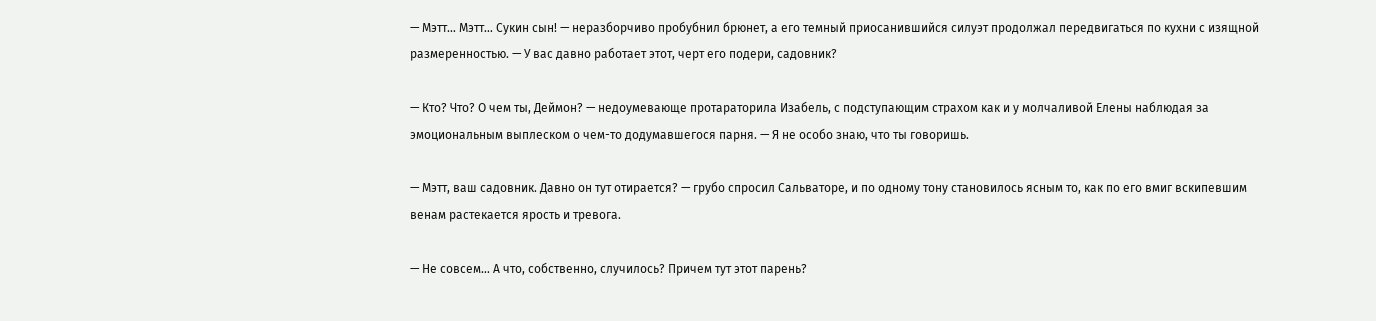— Мэтт… Мэтт… Сукин сын! — неразборчиво пробубнил брюнет, а его темный приосанившийся силуэт продолжал передвигаться по кухни с изящной размеренностью. — У вас давно работает этот, черт его подери, садовник?

— Кто? Что? О чем ты, Деймон? — недоумевающе протараторила Изабель, с подступающим страхом как и у молчаливой Елены наблюдая за эмоциональным выплеском о чем-то додумавшегося парня. — Я не особо знаю, что ты говоришь.

— Мэтт, ваш садовник. Давно он тут отирается? — грубо спросил Сальваторе, и по одному тону становилось ясным то, как по его вмиг вскипевшим венам растекается ярость и тревога.

— Не совсем… А что, собственно, случилось? Причем тут этот парень?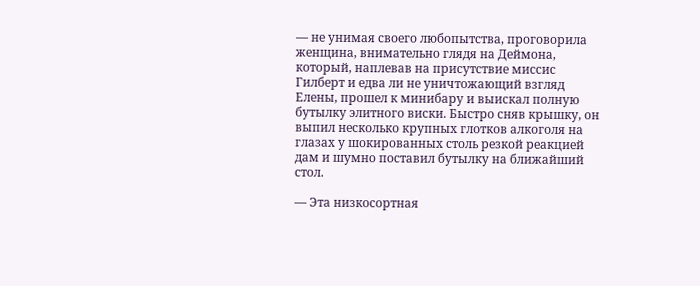— не унимая своего любопытства, проговорила женщина, внимательно глядя на Деймона, который, наплевав на присутствие миссис Гилберт и едва ли не уничтожающий взгляд Елены, прошел к минибару и выискал полную бутылку элитного виски. Быстро сняв крышку, он выпил несколько крупных глотков алкоголя на глазах у шокированных столь резкой реакцией дам и шумно поставил бутылку на ближайший стол.

— Эта низкосортная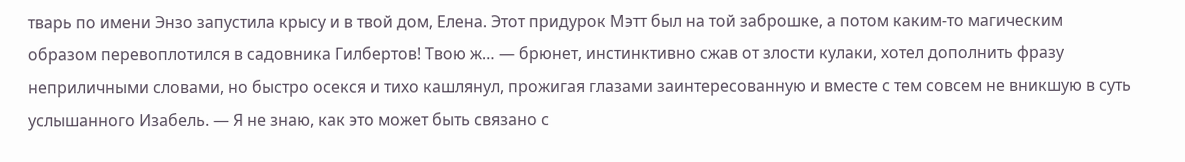тварь по имени Энзо запустила крысу и в твой дом, Елена. Этот придурок Мэтт был на той заброшке, а потом каким-то магическим образом перевоплотился в садовника Гилбертов! Твою ж… — брюнет, инстинктивно сжав от злости кулаки, хотел дополнить фразу неприличными словами, но быстро осекся и тихо кашлянул, прожигая глазами заинтересованную и вместе с тем совсем не вникшую в суть услышанного Изабель. — Я не знаю, как это может быть связано с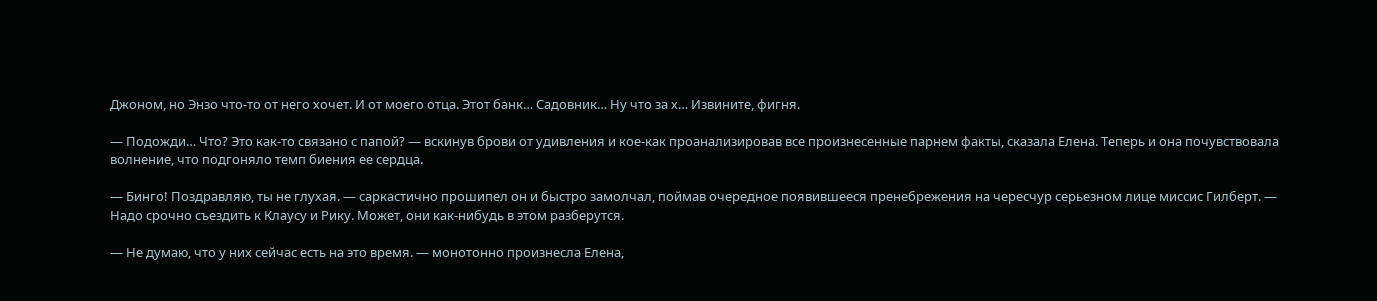Джоном, но Энзо что-то от него хочет. И от моего отца. Этот банк… Садовник… Ну что за х… Извините, фигня.

— Подожди… Что? Это как-то связано с папой? — вскинув брови от удивления и кое-как проанализировав все произнесенные парнем факты, сказала Елена. Теперь и она почувствовала волнение, что подгоняло темп биения ее сердца.

— Бинго! Поздравляю, ты не глухая. — саркастично прошипел он и быстро замолчал, поймав очередное появившееся пренебрежения на чересчур серьезном лице миссис Гилберт. — Надо срочно съездить к Клаусу и Рику. Может, они как-нибудь в этом разберутся.

— Не думаю, что у них сейчас есть на это время. — монотонно произнесла Елена,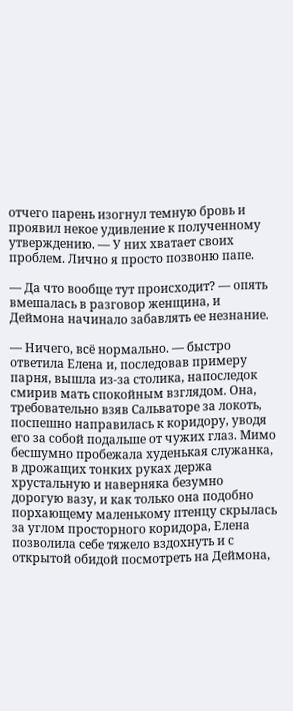отчего парень изогнул темную бровь и проявил некое удивление к полученному утверждению. — У них хватает своих проблем. Лично я просто позвоню папе.

— Да что вообще тут происходит? — опять вмешалась в разговор женщина, и Деймона начинало забавлять ее незнание.

— Ничего, всё нормально. — быстро ответила Елена и, последовав примеру парня, вышла из-за столика, напоследок смирив мать спокойным взглядом. Она, требовательно взяв Сальваторе за локоть, поспешно направилась к коридору, уводя его за собой подальше от чужих глаз. Мимо бесшумно пробежала худенькая служанка, в дрожащих тонких руках держа хрустальную и наверняка безумно дорогую вазу, и как только она подобно порхающему маленькому птенцу скрылась за углом просторного коридора, Елена позволила себе тяжело вздохнуть и с открытой обидой посмотреть на Деймона,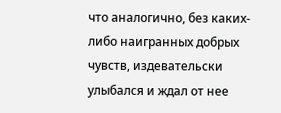что аналогично, без каких-либо наигранных добрых чувств, издевательски улыбался и ждал от нее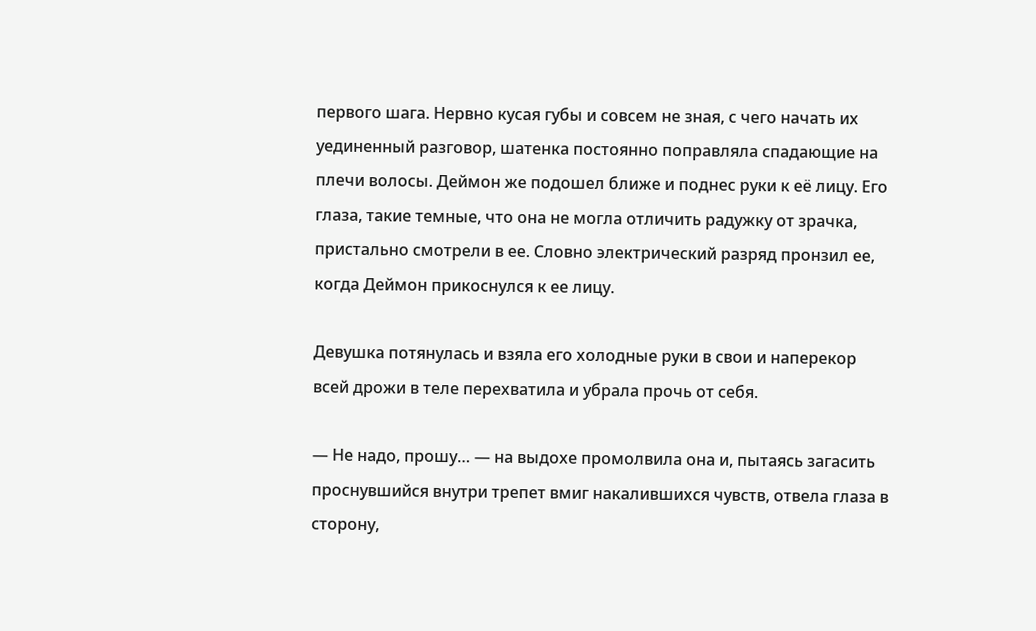первого шага. Нервно кусая губы и совсем не зная, с чего начать их уединенный разговор, шатенка постоянно поправляла спадающие на плечи волосы. Деймон же подошел ближе и поднес руки к её лицу. Его глаза, такие темные, что она не могла отличить радужку от зрачка, пристально смотрели в ее. Словно электрический разряд пронзил ее, когда Деймон прикоснулся к ее лицу.

Девушка потянулась и взяла его холодные руки в свои и наперекор всей дрожи в теле перехватила и убрала прочь от себя.

— Не надо, прошу… — на выдохе промолвила она и, пытаясь загасить проснувшийся внутри трепет вмиг накалившихся чувств, отвела глаза в сторону,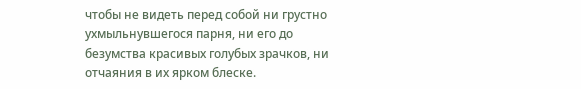чтобы не видеть перед собой ни грустно ухмыльнувшегося парня, ни его до безумства красивых голубых зрачков, ни отчаяния в их ярком блеске.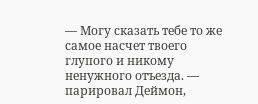— Могу сказать тебе то же самое насчет твоего глупого и никому ненужного отъезда. — парировал Деймон,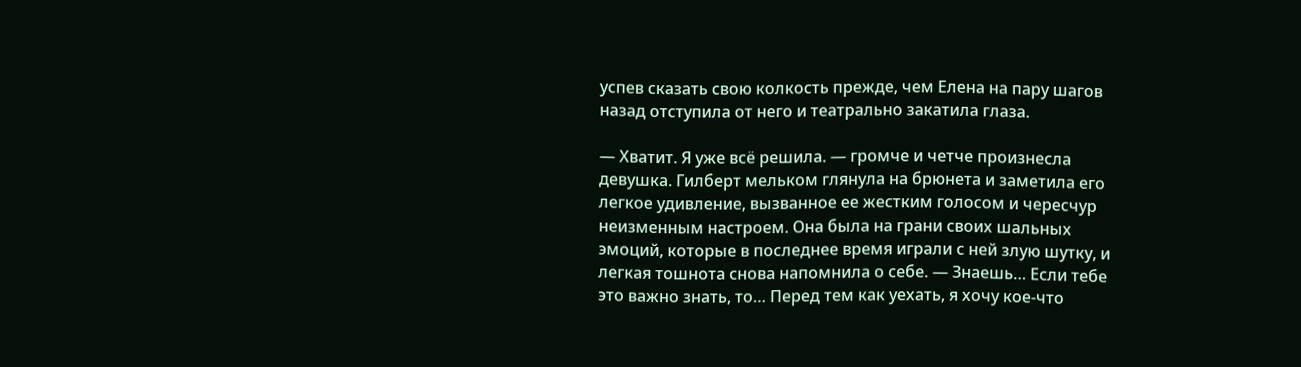успев сказать свою колкость прежде, чем Елена на пару шагов назад отступила от него и театрально закатила глаза.

— Хватит. Я уже всё решила. — громче и четче произнесла девушка. Гилберт мельком глянула на брюнета и заметила его легкое удивление, вызванное ее жестким голосом и чересчур неизменным настроем. Она была на грани своих шальных эмоций, которые в последнее время играли с ней злую шутку, и легкая тошнота снова напомнила о себе. — Знаешь… Если тебе это важно знать, то… Перед тем как уехать, я хочу кое-что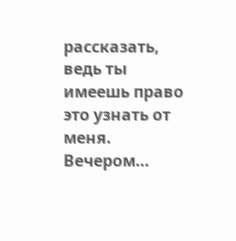рассказать, ведь ты имеешь право это узнать от меня. Вечером…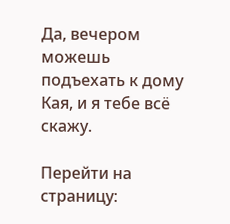Да, вечером можешь подъехать к дому Кая, и я тебе всё скажу.

Перейти на страницу: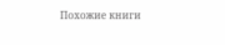Похожие книги